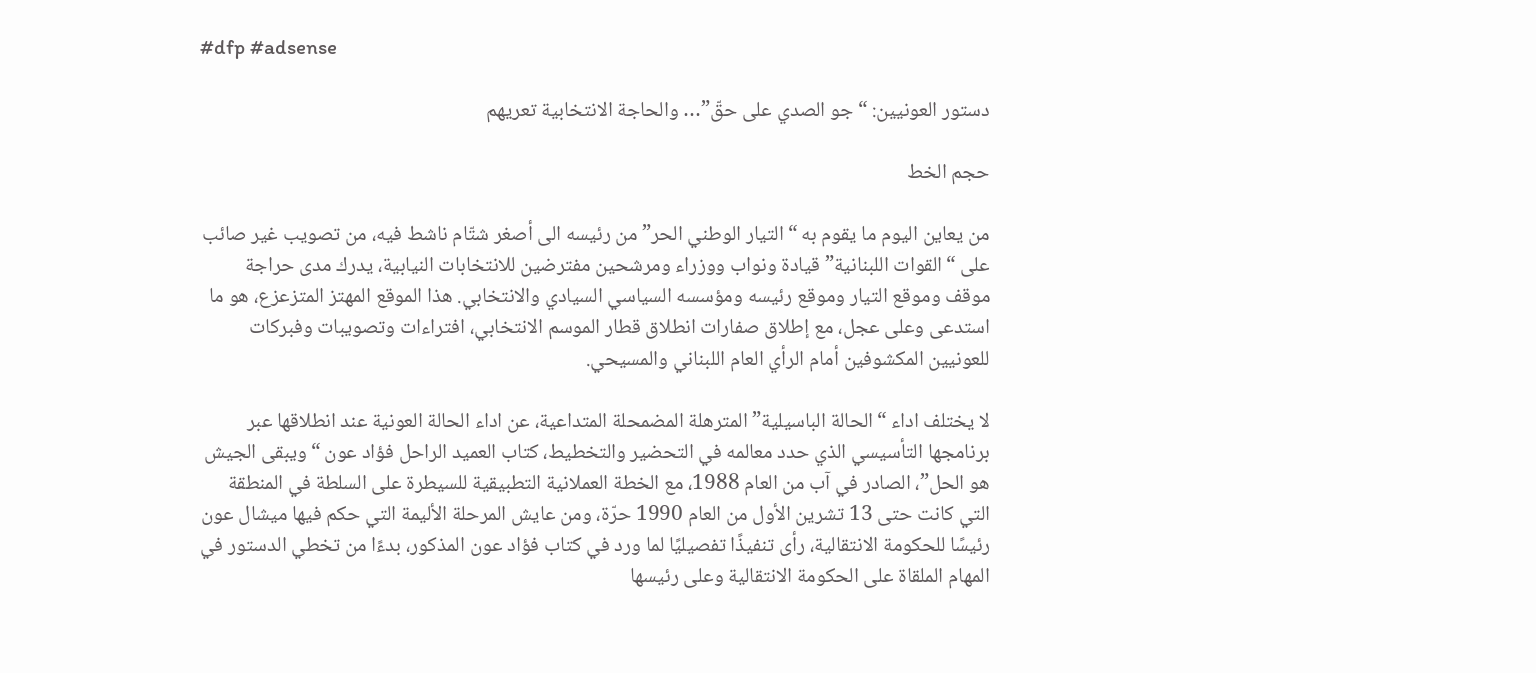#dfp #adsense

دستور العونيين: “جو الصدي على حقّ”… والحاجة الانتخابية تعريهم

حجم الخط

من يعاين اليوم ما يقوم به “التيار الوطني الحر” من رئيسه الى أصغر شتّام ناشط فيه، من تصويب غير صائب على “القوات اللبنانية” قيادة ونواب ووزراء ومرشحين مفترضين للانتخابات النيابية، يدرك مدى حراجة موقف وموقع التيار وموقع رئيسه ومؤسسه السياسي السيادي والانتخابي. هذا الموقع المهتز المتزعزع، هو ما استدعى وعلى عجل، مع إطلاق صفارات انطلاق قطار الموسم الانتخابي، افتراءات وتصويبات وفبركات للعونيين المكشوفين أمام الرأي العام اللبناني والمسيحي.

لا يختلف اداء “الحالة الباسيلية” المترهلة المضمحلة المتداعية، عن اداء الحالة العونية عند انطلاقها عبر برنامجها التأسيسي الذي حدد معالمه في التحضير والتخطيط، كتاب العميد الراحل فؤاد عون “ويبقى الجيش هو الحل”، الصادر في آب من العام 1988، مع الخطة العملانية التطبيقية للسيطرة على السلطة في المنطقة التي كانت حتى 13 تشرين الأول من العام 1990 حرّة، ومن عايش المرحلة الأليمة التي حكم فيها ميشال عون رئيسًا للحكومة الانتقالية، رأى تنفيذًا تفصيليًا لما ورد في كتاب فؤاد عون المذكور، بدءًا من تخطي الدستور في المهام الملقاة على الحكومة الانتقالية وعلى رئيسها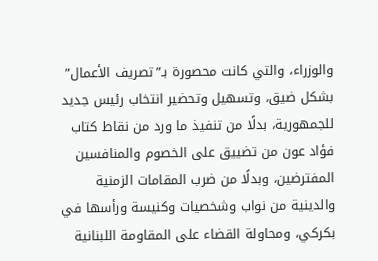والوزراء، والتي كانت محصورة بـ”تصريف الأعمال” بشكل ضيق، وتسهيل وتحضير انتخاب رئيس جديد للجمهورية، بدلًا من تنفيذ ما ورد من نقاط كتاب فؤاد عون من تضييق على الخصوم والمنافسين المفترضين، وبدلًا من ضرب المقامات الزمنية والدينية من نواب وشخصيات وكنيسة ورأسها في بكركي، ومحاولة القضاء على المقاومة اللبنانية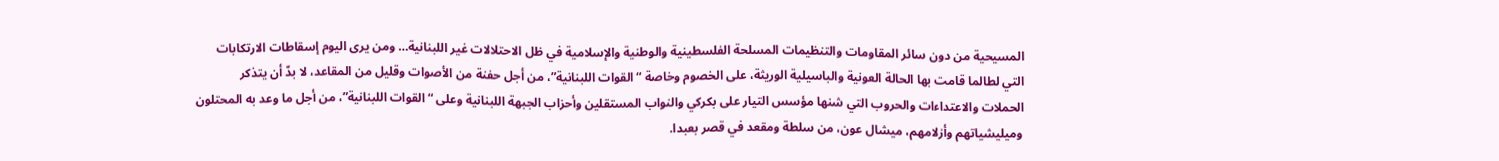المسيحية من دون سائر المقاومات والتنظيمات المسلحة الفلسطينية والوطنية والإسلامية في ظل الاحتلالات غير اللبنانية… ومن يرى اليوم إسقاطات الارتكابات التي لطالما قامت بها الحالة العونية والباسيلية الوريثة، على الخصوم وخاصة “القوات اللبنانية”، من أجل حفنة من الأصوات وقليل من المقاعد، لا بدّ أن يتذكر  الحملات والاعتداءات والحروب التي شنها مؤسس التيار على بكركي والنواب المستقلين وأحزاب الجبهة اللبنانية وعلى “القوات اللبنانية”، من أجل ما وعد به المحتلون وميليشياتهم وأزلامهم، ميشال عون، من سلطة ومقعد في قصر بعبدا.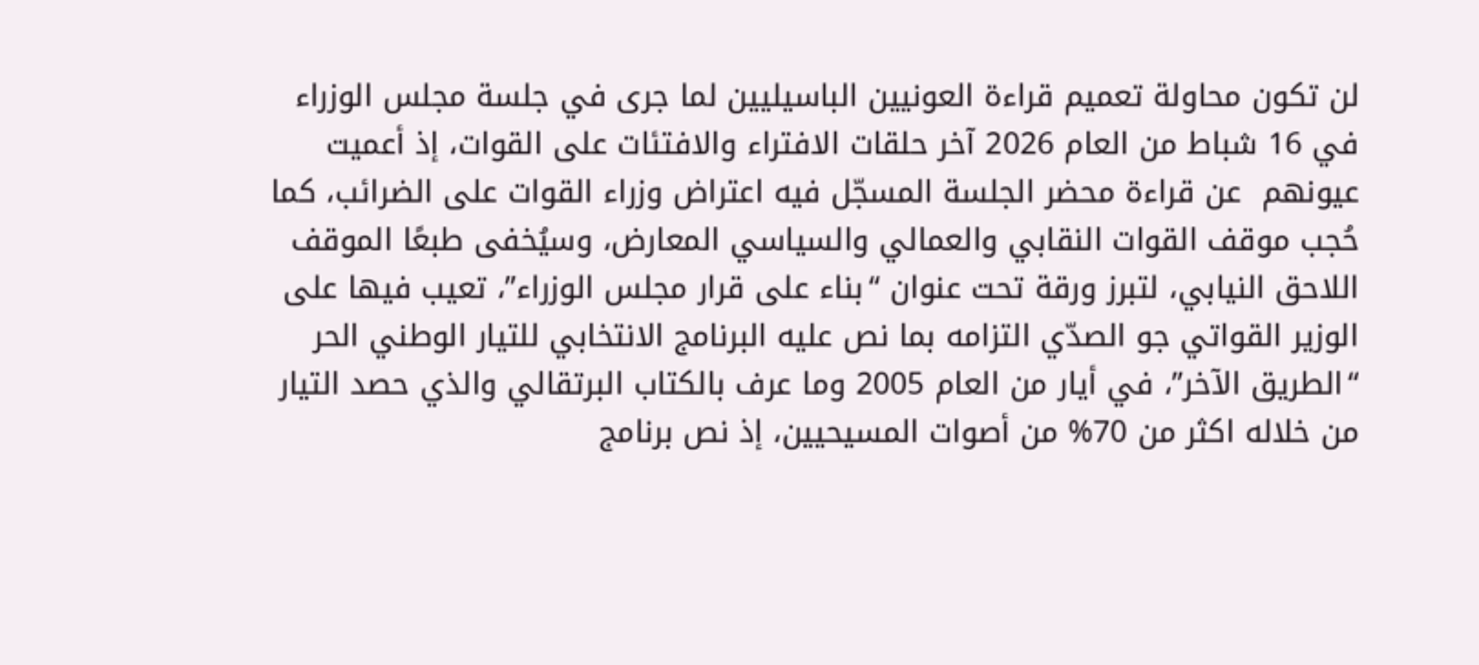لن تكون محاولة تعميم قراءة العونيين الباسيليين لما جرى في جلسة مجلس الوزراء في 16 شباط من العام 2026 آخر حلقات الافتراء والافتئات على القوات، إذ أعميت عيونهم  عن قراءة محضر الجلسة المسجّل فيه اعتراض وزراء القوات على الضرائب، كما حُجب موقف القوات النقابي والعمالي والسياسي المعارض، وسيُخفى طبعًا الموقف اللاحق النيابي، لتبرز ورقة تحت عنوان “بناء على قرار مجلس الوزراء”، تعيب فيها على الوزير القواتي جو الصدّي التزامه بما نص عليه البرنامج الانتخابي للتيار الوطني الحر “الطريق الآخر”، في أيار من العام 2005 وما عرف بالكتاب البرتقالي والذي حصد التيار من خلاله اكثر من 70% من أصوات المسيحيين، إذ نص برنامج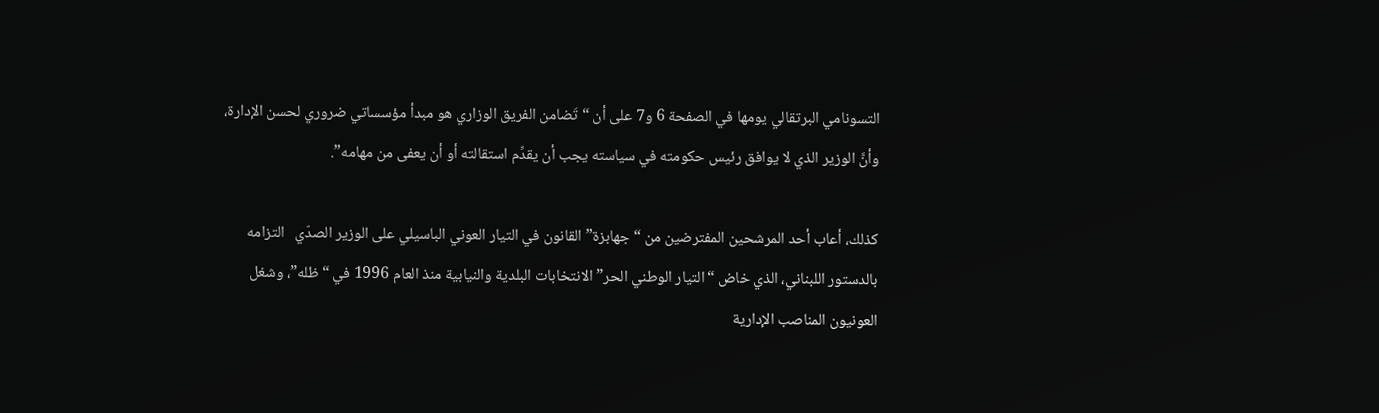التسونامي البرتقالي يومها في الصفحة 6 و7 على أن “تَضامن الفريق الوزاري هو مبدأ مؤسساتي ضروري لحسن الإدارة، وأنَّ الوزير الذي لا يوافق رئيس حكومته في سياسته يجب أن يقدِّم استقالته أو أن يعفى من مهامه”.

كذلك، أعاب أحد المرشحين المفترضين من “جهابزة” القانون في التيار العوني الباسيلي على الوزير الصدّي   التزامه  بالدستور اللبناني، الذي خاض “التيار الوطني الحر” الانتخابات البلدية والنيابية منذ العام 1996 في “ظله”، وشغل العونيون المناصب الإدارية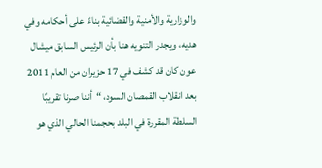والوزارية والأمنية والقضائية بناءً على أحكامه وفي هديه، ويجدر التنويه هنا بأن الرئيس السابق ميشال عون كان قد كشف في 17 حزيران من العام 2011 بعد انقلاب القمصان السود، “أننا صرنا تقريبًا السلطة المقررة في البلد بحجمنا الحالي الذي هو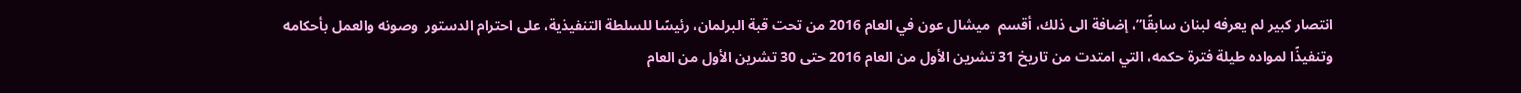انتصار كبير لم يعرفه لبنان سابقًا”، إضافة الى ذلك، أقسم  ميشال عون في العام 2016 من تحت قبة البرلمان، رئيسًا للسلطة التنفيذية، على احترام الدستور  وصونه والعمل بأحكامه وتنفيذًا لمواده طيلة فترة حكمه، التي امتدت من تاريخ 31 تشرين الأول من العام 2016 حتى 30 تشرين الأول من العام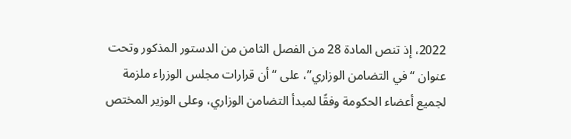2022، إذ تنص المادة 28 من الفصل الثامن من الدستور المذكور وتحت عنوان “في التضامن الوزاري”، على “أن قرارات مجلس الوزراء ملزمة لجميع أعضاء الحكومة وفقًا لمبدأ التضامن الوزاري، وعلى الوزير المختص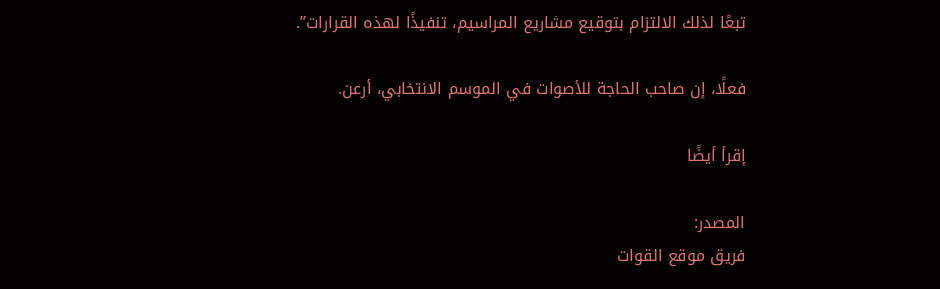تبعًا لذلك الالتزام بتوقيع مشاريع المراسيم، تنفيذًا لهذه القرارات”.

فعلًا، إن صاحب الحاجة للأصوات في الموسم الانتخابي، أرعن.

إقرأ أيضًا

المصدر:
فريق موقع القوات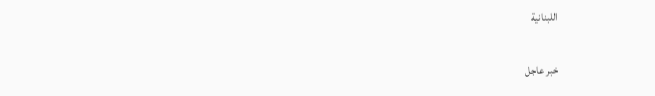اللبنانية

خبر عاجل